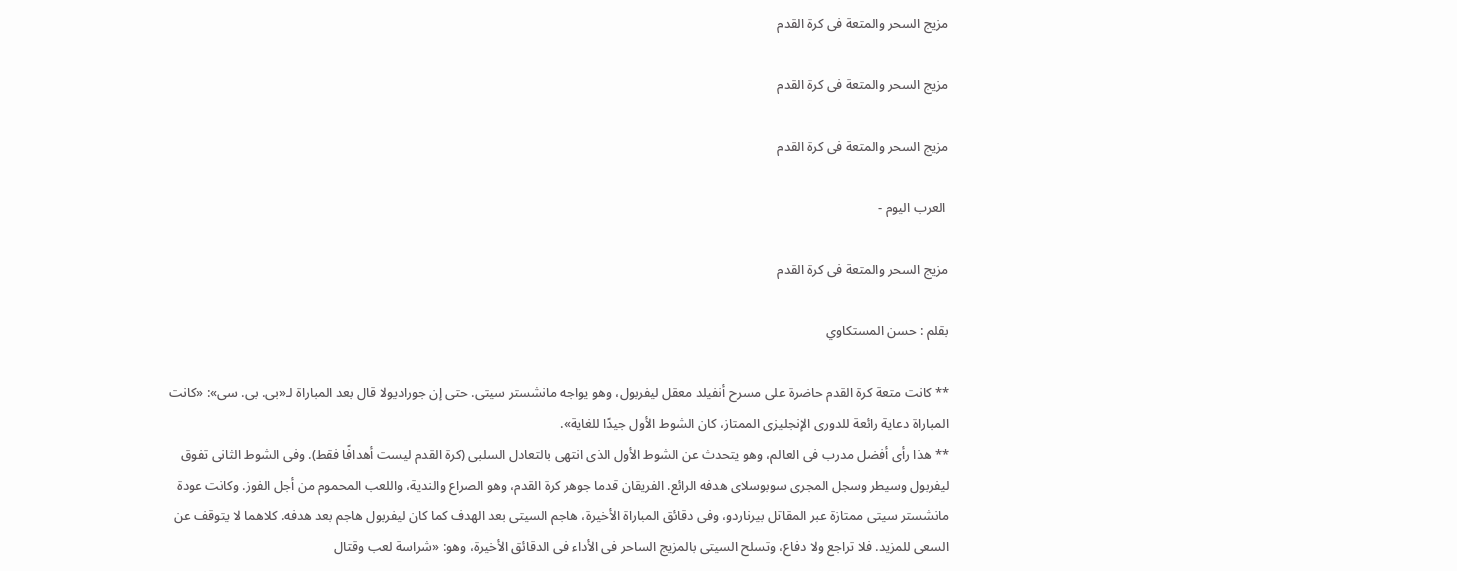مزيج السحر والمتعة فى كرة القدم

مزيج السحر والمتعة فى كرة القدم

مزيج السحر والمتعة فى كرة القدم

 العرب اليوم -

مزيج السحر والمتعة فى كرة القدم

بقلم : حسن المستكاوي

** كانت متعة كرة القدم حاضرة على مسرح أنفيلد معقل ليفربول، وهو يواجه مانشستر سيتى. حتى إن جوراديولا قال بعد المباراة لـ«بى. بى. سى»: «كانت المباراة دعاية رائعة للدورى الإنجليزى الممتاز، كان الشوط الأول جيدًا للغاية».
** هذا رأى أفضل مدرب فى العالم، وهو يتحدث عن الشوط الأول الذى انتهى بالتعادل السلبى (كرة القدم ليست أهدافًا فقط). وفى الشوط الثانى تفوق ليفربول وسيطر وسجل المجرى سوبوسلاى هدفه الرائع. الفريقان قدما جوهر كرة القدم، وهو الصراع والندية، واللعب المحموم من أجل الفوز. وكانت عودة مانشستر سيتى ممتازة عبر المقاتل بيرناردو، وفى دقائق المباراة الأخيرة، هاجم السيتى بعد الهدف كما كان ليفربول هاجم بعد هدفه. كلاهما لا يتوقف عن السعى للمزيد. فلا تراجع ولا دفاع، وتسلح السيتى بالمزيج الساحر فى الأداء فى الدقائق الأخيرة، وهو: «شراسة لعب وقتال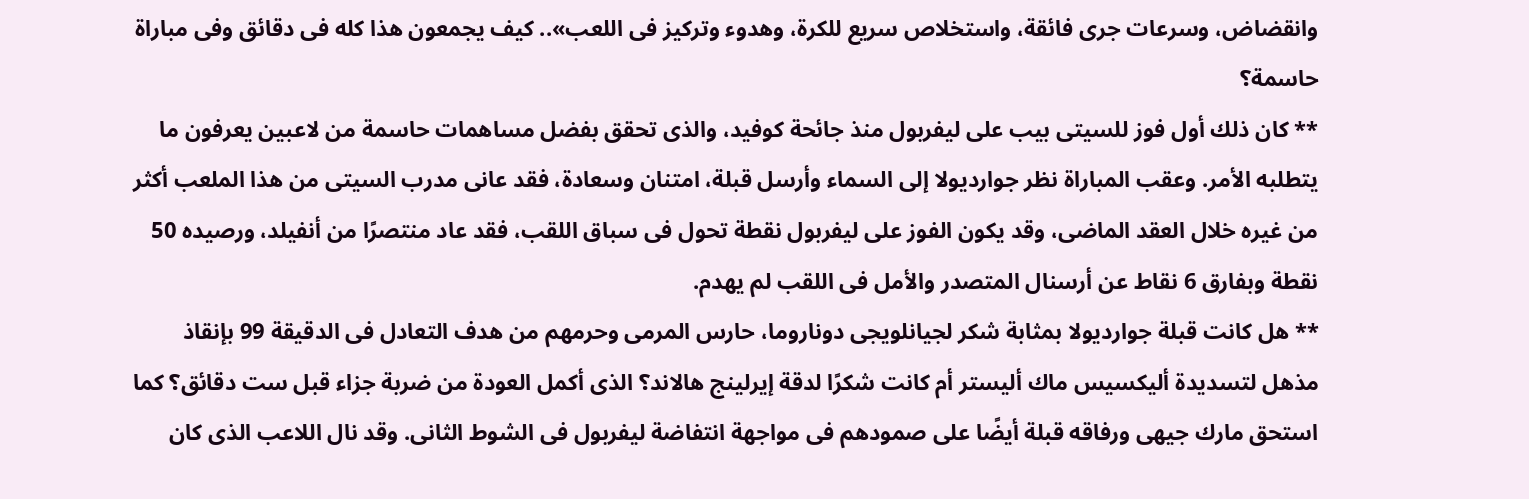وانقضاض، وسرعات جرى فائقة، واستخلاص سريع للكرة، وهدوء وتركيز فى اللعب».. كيف يجمعون هذا كله فى دقائق وفى مباراة حاسمة؟
** كان ذلك أول فوز للسيتى بيب على ليفربول منذ جائحة كوفيد، والذى تحقق بفضل مساهمات حاسمة من لاعبين يعرفون ما يتطلبه الأمر. وعقب المباراة نظر جوارديولا إلى السماء وأرسل قبلة، امتنان وسعادة، فقد عانى مدرب السيتى من هذا الملعب أكثر من غيره خلال العقد الماضى، وقد يكون الفوز على ليفربول نقطة تحول فى سباق اللقب، فقد عاد منتصرًا من أنفيلد، ورصيده 50 نقطة وبفارق 6 نقاط عن أرسنال المتصدر والأمل فى اللقب لم يهدم.
** هل كانت قبلة جوارديولا بمثابة شكر لجيانلويجى دوناروما، حارس المرمى وحرمهم من هدف التعادل فى الدقيقة 99 بإنقاذ مذهل لتسديدة أليكسيس ماك أليستر أم كانت شكرًا لدقة إيرلينج هالاند؟ الذى أكمل العودة من ضربة جزاء قبل ست دقائق؟ كما استحق مارك جيهى ورفاقه قبلة أيضًا على صمودهم فى مواجهة انتفاضة ليفربول فى الشوط الثانى. وقد نال اللاعب الذى كان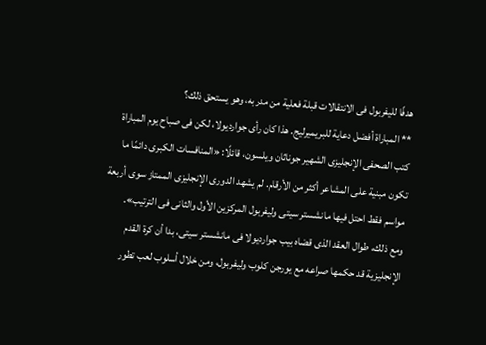هدفًا لليفربول فى الانتقالات قبلة فعلية من مدربه، وهو يستحق ذلك؟
** المباراة أفضل دعاية للبريميرليج. هذا كان رأى جوارديولا، لكن فى صباح يوم المباراة كتب الصحفى الإنجليزى الشهير جوناثان ويلسون، قائلًا: «المنافسات الكبرى دائمًا ما تكون مبنية على المشاعر أكثر من الأرقام. لم يشهد الدورى الإنجليزى الممتاز سوى أربعة مواسم فقط احتل فيها مانشستر سيتى وليفربول المركزين الأول والثانى فى الترتيب».
ومع ذلك، طوال العقد الذى قضاه بيب جوارديولا فى مانشستر سيتى، بدا أن كرة القدم الإنجليزية قد حكمها صراعه مع يورجن كلوب وليفربول، ومن خلال أسلوب لعب تطور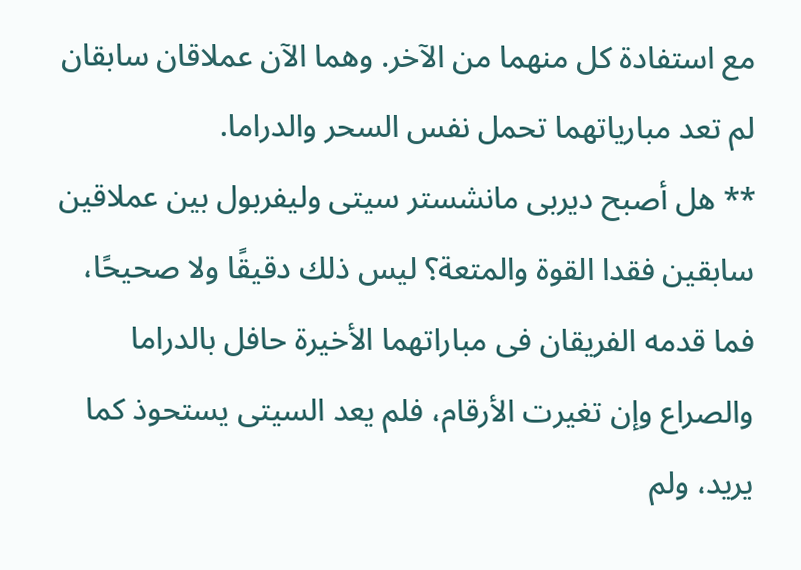مع استفادة كل منهما من الآخر. وهما الآن عملاقان سابقان لم تعد مبارياتهما تحمل نفس السحر والدراما.
** هل أصبح ديربى مانشستر سيتى وليفربول بين عملاقين سابقين فقدا القوة والمتعة؟ ليس ذلك دقيقًا ولا صحيحًا، فما قدمه الفريقان فى مباراتهما الأخيرة حافل بالدراما والصراع وإن تغيرت الأرقام، فلم يعد السيتى يستحوذ كما يريد، ولم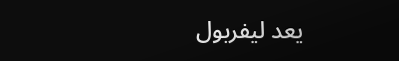يعد ليفربول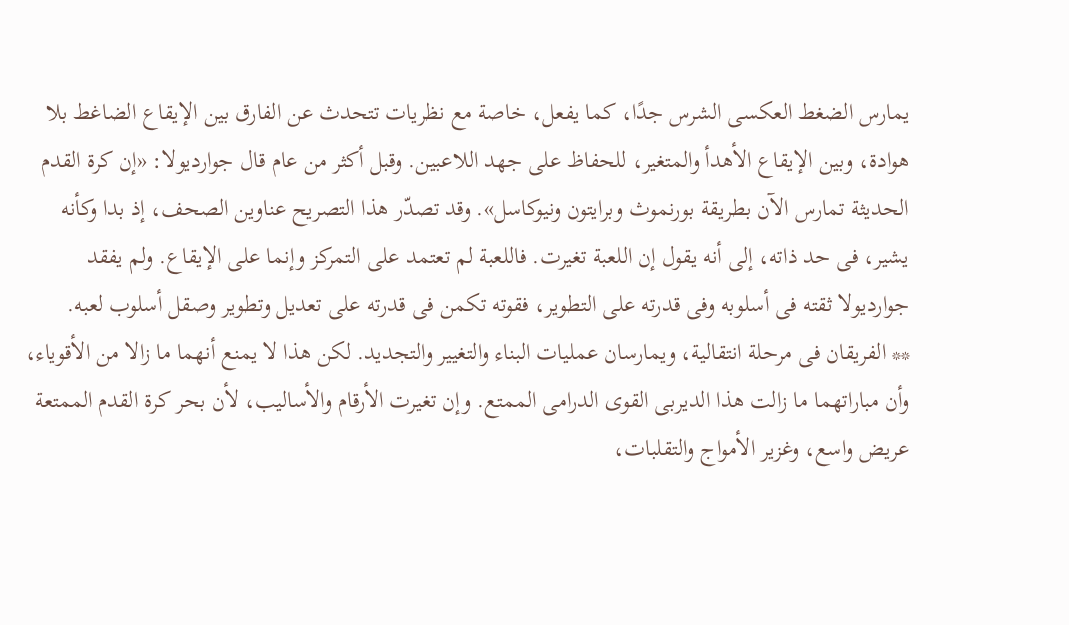يمارس الضغط العكسى الشرس جدًا، كما يفعل، خاصة مع نظريات تتحدث عن الفارق بين الإيقاع الضاغط بلا هوادة، وبين الإيقاع الأهدأ والمتغير، للحفاظ على جهد اللاعبين. وقبل أكثر من عام قال جوارديولا: «إن كرة القدم الحديثة تمارس الآن بطريقة بورنموث وبرايتون ونيوكاسل». وقد تصدّر هذا التصريح عناوين الصحف، إذ بدا وكأنه يشير، فى حد ذاته، إلى أنه يقول إن اللعبة تغيرت. فاللعبة لم تعتمد على التمركز وإنما على الإيقاع. ولم يفقد جوارديولا ثقته فى أسلوبه وفى قدرته على التطوير، فقوته تكمن فى قدرته على تعديل وتطوير وصقل أسلوب لعبه.
** الفريقان فى مرحلة انتقالية، ويمارسان عمليات البناء والتغيير والتجديد. لكن هذا لا يمنع أنهما ما زالا من الأقوياء، وأن مباراتهما ما زالت هذا الديربى القوى الدرامى الممتع. وإن تغيرت الأرقام والأساليب، لأن بحر كرة القدم الممتعة عريض واسع، وغزير الأمواج والتقلبات،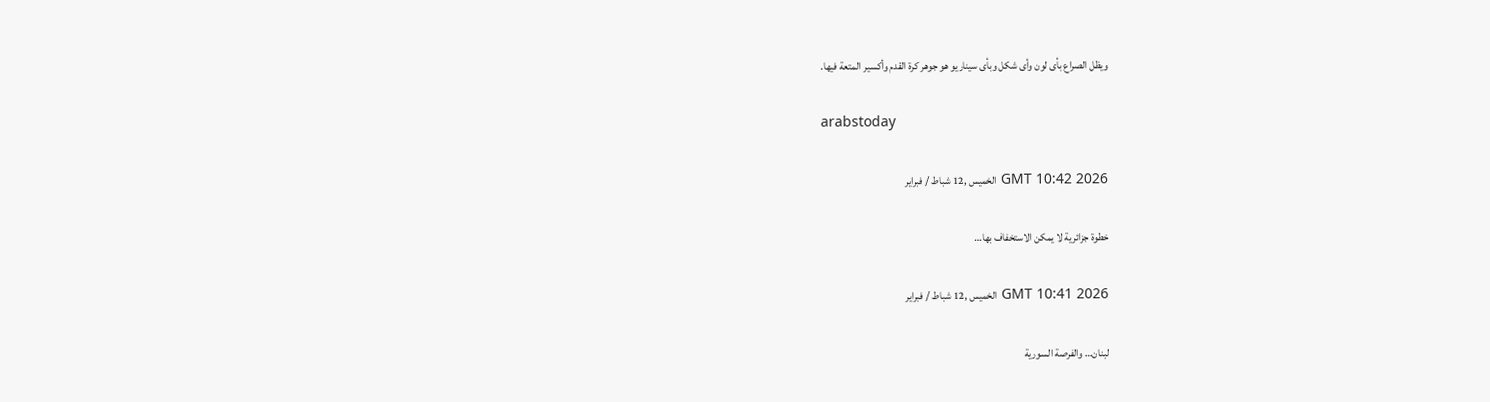ويظل الصراع بأى لون وأى شكل وبأى سيناريو هو جوهر كرة القدم وأكسير المتعة فيها.

arabstoday

GMT 10:42 2026 الخميس ,12 شباط / فبراير

خطوة جزائرية لا يمكن الاستخفاف بها…

GMT 10:41 2026 الخميس ,12 شباط / فبراير

لبنان… والفرصة السورية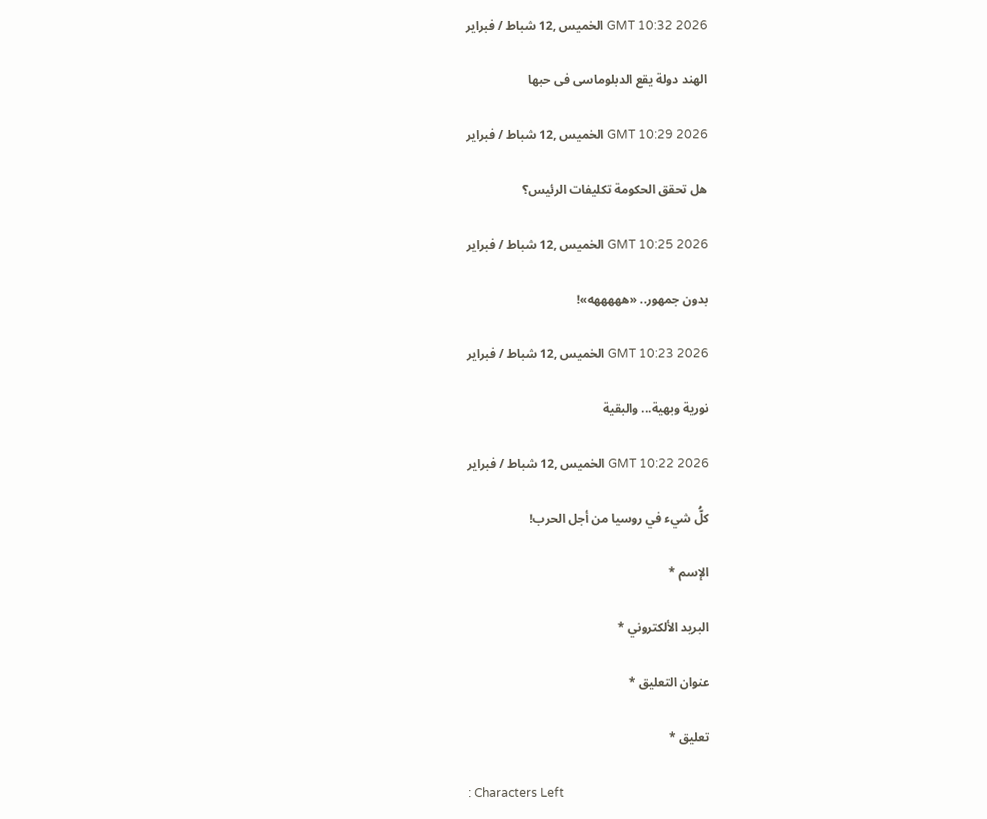GMT 10:32 2026 الخميس ,12 شباط / فبراير

الهند دولة يقع الدبلوماسى فى حبها

GMT 10:29 2026 الخميس ,12 شباط / فبراير

هل تحقق الحكومة تكليفات الرئيس؟

GMT 10:25 2026 الخميس ,12 شباط / فبراير

بدون جمهور.. «هههههه»!

GMT 10:23 2026 الخميس ,12 شباط / فبراير

نورية وبهية... والبقية

GMT 10:22 2026 الخميس ,12 شباط / فبراير

كلُّ شيء في روسيا من أجل الحرب!

الإسم *

البريد الألكتروني *

عنوان التعليق *

تعليق *

: Characters Left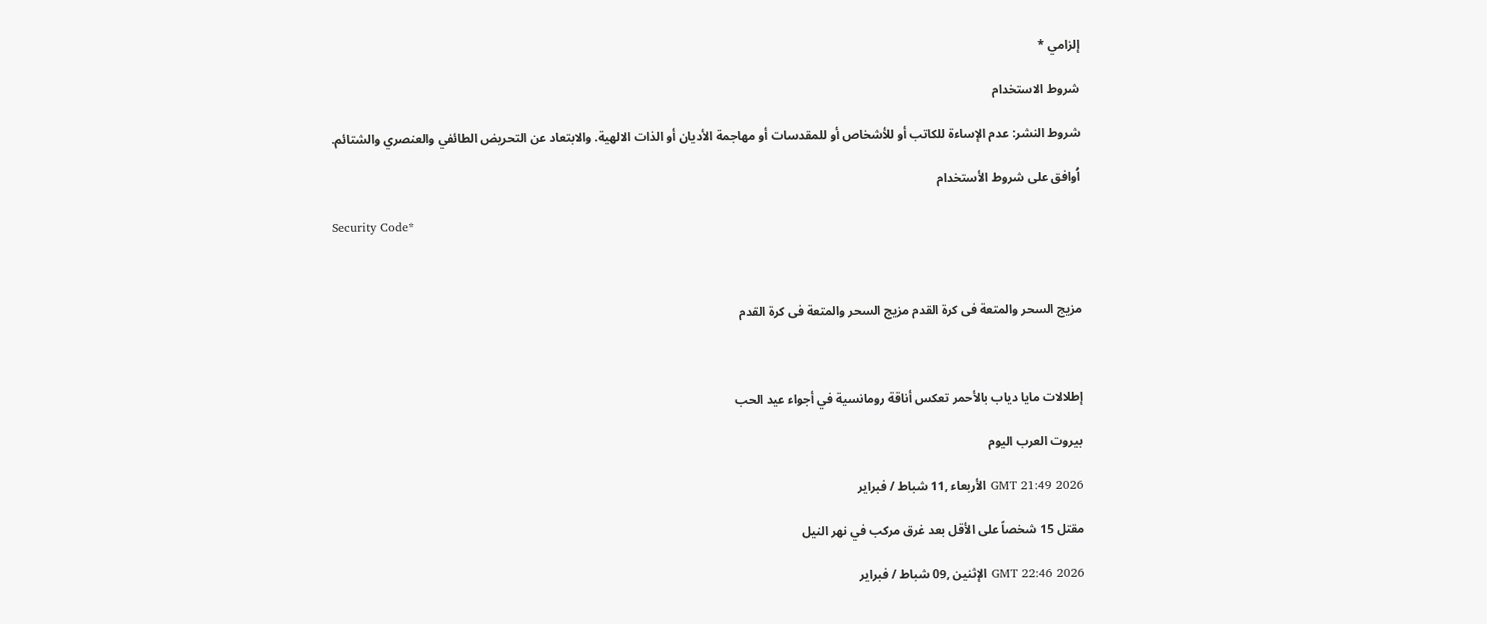إلزامي *

شروط الاستخدام

شروط النشر: عدم الإساءة للكاتب أو للأشخاص أو للمقدسات أو مهاجمة الأديان أو الذات الالهية. والابتعاد عن التحريض الطائفي والعنصري والشتائم.

اُوافق على شروط الأستخدام

Security Code*



مزيج السحر والمتعة فى كرة القدم مزيج السحر والمتعة فى كرة القدم



إطلالات مايا دياب بالأحمر تعكس أناقة رومانسية في أجواء عيد الحب

بيروت العرب اليوم

GMT 21:49 2026 الأربعاء ,11 شباط / فبراير

مقتل 15 شخصاً على الأقل بعد غرق مركب في نهر النيل

GMT 22:46 2026 الإثنين ,09 شباط / فبراير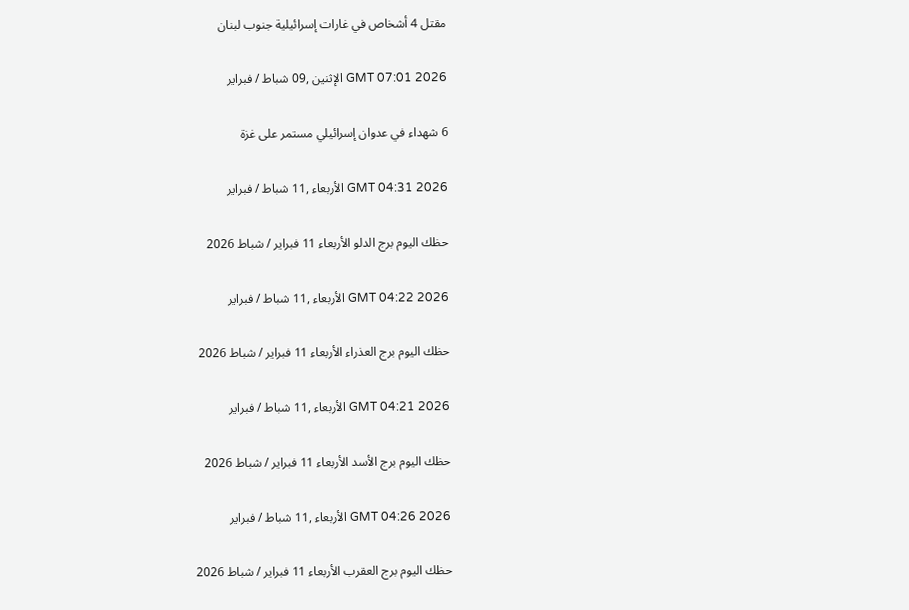مقتل 4 أشخاص في غارات إسرائيلية جنوب لبنان

GMT 07:01 2026 الإثنين ,09 شباط / فبراير

6 شهداء في عدوان إسرائيلي مستمر على غزة

GMT 04:31 2026 الأربعاء ,11 شباط / فبراير

حظك اليوم برج الدلو الأربعاء 11 فبراير / شباط 2026

GMT 04:22 2026 الأربعاء ,11 شباط / فبراير

حظك اليوم برج العذراء الأربعاء 11 فبراير / شباط 2026

GMT 04:21 2026 الأربعاء ,11 شباط / فبراير

حظك اليوم برج الأسد الأربعاء 11 فبراير / شباط 2026

GMT 04:26 2026 الأربعاء ,11 شباط / فبراير

حظك اليوم برج العقرب الأربعاء 11 فبراير / شباط 2026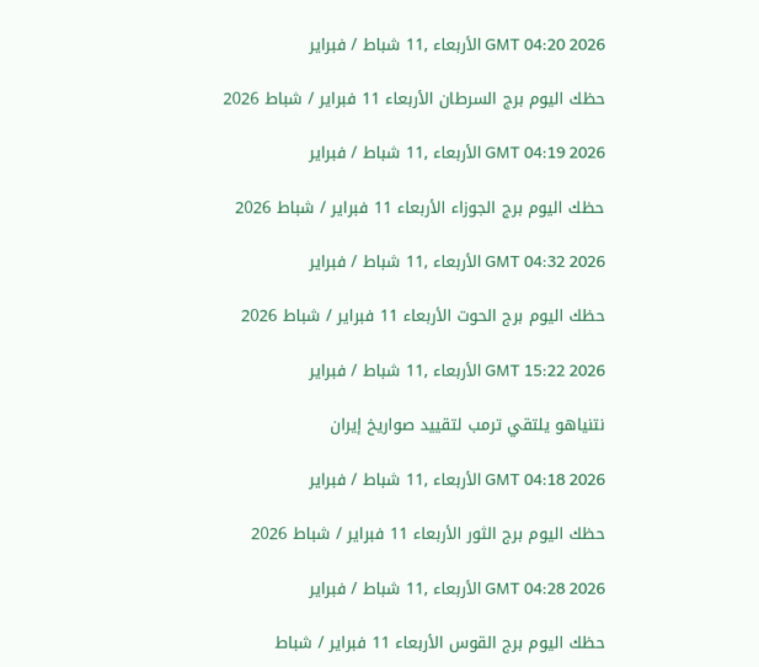GMT 04:20 2026 الأربعاء ,11 شباط / فبراير

حظك اليوم برج السرطان الأربعاء 11 فبراير / شباط 2026

GMT 04:19 2026 الأربعاء ,11 شباط / فبراير

حظك اليوم برج الجوزاء الأربعاء 11 فبراير / شباط 2026

GMT 04:32 2026 الأربعاء ,11 شباط / فبراير

حظك اليوم برج الحوت الأربعاء 11 فبراير / شباط 2026

GMT 15:22 2026 الأربعاء ,11 شباط / فبراير

نتنياهو يلتقي ترمب لتقييد صواريخ إيران

GMT 04:18 2026 الأربعاء ,11 شباط / فبراير

حظك اليوم برج الثور الأربعاء 11 فبراير / شباط 2026

GMT 04:28 2026 الأربعاء ,11 شباط / فبراير

حظك اليوم برج القوس الأربعاء 11 فبراير / شباط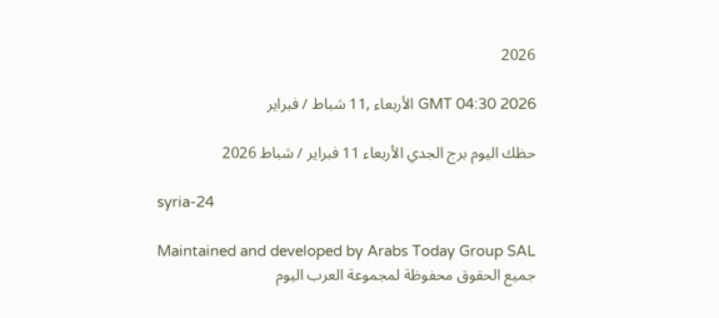2026

GMT 04:30 2026 الأربعاء ,11 شباط / فبراير

حظك اليوم برج الجدي الأربعاء 11 فبراير / شباط 2026

syria-24

Maintained and developed by Arabs Today Group SAL
جميع الحقوق محفوظة لمجموعة العرب اليوم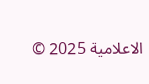الاعلامية 2025 ©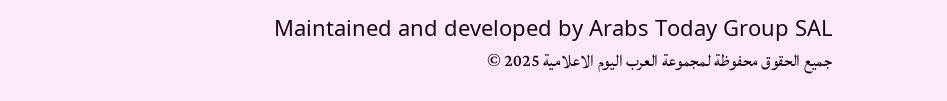Maintained and developed by Arabs Today Group SAL
جميع الحقوق محفوظة لمجموعة العرب اليوم الاعلامية 2025 ©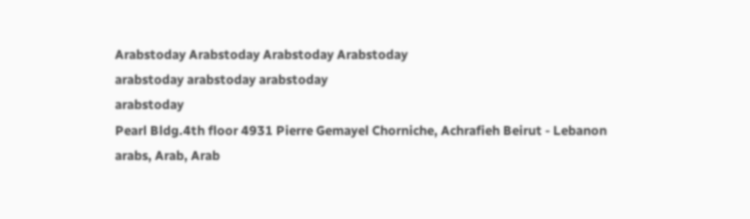Arabstoday Arabstoday Arabstoday Arabstoday
arabstoday arabstoday arabstoday
arabstoday
Pearl Bldg.4th floor 4931 Pierre Gemayel Chorniche, Achrafieh Beirut - Lebanon
arabs, Arab, Arab